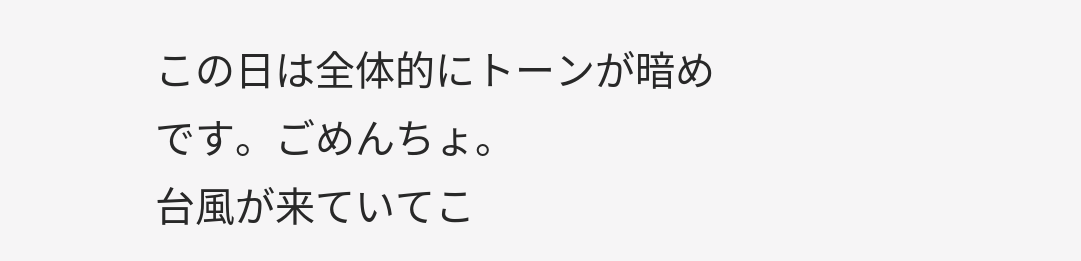この日は全体的にトーンが暗めです。ごめんちょ。
台風が来ていてこ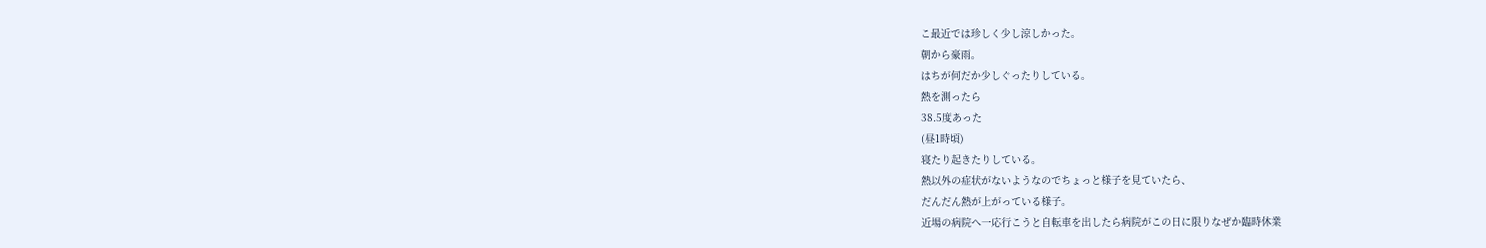こ最近では珍しく少し涼しかった。
朝から豪雨。
はちが何だか少しぐったりしている。
熱を測ったら
38.5度あった
(昼1時頃)
寝たり起きたりしている。
熱以外の症状がないようなのでちょっと様子を見ていたら、
だんだん熱が上がっている様子。
近場の病院へ一応行こうと自転車を出したら病院がこの日に限りなぜか臨時休業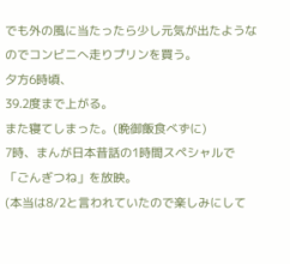でも外の風に当たったら少し元気が出たようなのでコンビニへ走りプリンを買う。
夕方6時頃、
39.2度まで上がる。
また寝てしまった。(晩御飯食べずに)
7時、まんが日本昔話の1時間スペシャルで「ごんぎつね」を放映。
(本当は8/2と言われていたので楽しみにして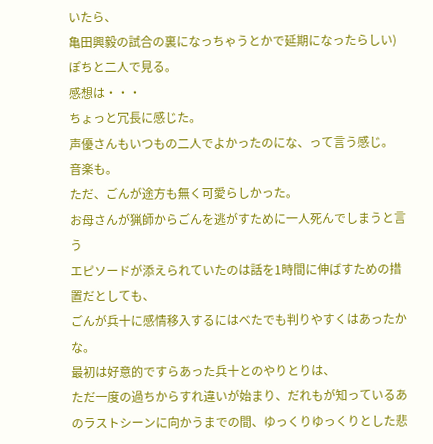いたら、
亀田興毅の試合の裏になっちゃうとかで延期になったらしい)
ぽちと二人で見る。
感想は・・・
ちょっと冗長に感じた。
声優さんもいつもの二人でよかったのにな、って言う感じ。
音楽も。
ただ、ごんが途方も無く可愛らしかった。
お母さんが猟師からごんを逃がすために一人死んでしまうと言う
エピソードが添えられていたのは話を1時間に伸ばすための措置だとしても、
ごんが兵十に感情移入するにはべたでも判りやすくはあったかな。
最初は好意的ですらあった兵十とのやりとりは、
ただ一度の過ちからすれ違いが始まり、だれもが知っているあのラストシーンに向かうまでの間、ゆっくりゆっくりとした悲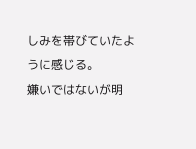しみを帯びていたように感じる。
嫌いではないが明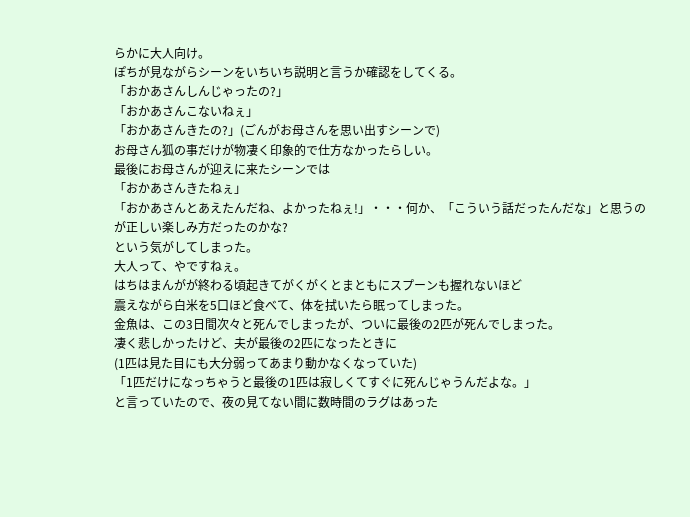らかに大人向け。
ぽちが見ながらシーンをいちいち説明と言うか確認をしてくる。
「おかあさんしんじゃったの?」
「おかあさんこないねぇ」
「おかあさんきたの?」(ごんがお母さんを思い出すシーンで)
お母さん狐の事だけが物凄く印象的で仕方なかったらしい。
最後にお母さんが迎えに来たシーンでは
「おかあさんきたねぇ」
「おかあさんとあえたんだね、よかったねぇ!」・・・何か、「こういう話だったんだな」と思うのが正しい楽しみ方だったのかな?
という気がしてしまった。
大人って、やですねぇ。
はちはまんがが終わる頃起きてがくがくとまともにスプーンも握れないほど
震えながら白米を5口ほど食べて、体を拭いたら眠ってしまった。
金魚は、この3日間次々と死んでしまったが、ついに最後の2匹が死んでしまった。
凄く悲しかったけど、夫が最後の2匹になったときに
(1匹は見た目にも大分弱ってあまり動かなくなっていた)
「1匹だけになっちゃうと最後の1匹は寂しくてすぐに死んじゃうんだよな。」
と言っていたので、夜の見てない間に数時間のラグはあった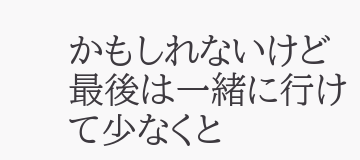かもしれないけど
最後は一緒に行けて少なくと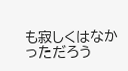も寂しくはなかっただろう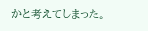かと考えてしまった。